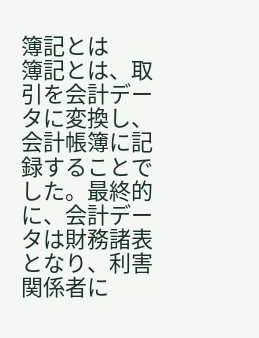簿記とは
簿記とは、取引を会計データに変換し、会計帳簿に記録することでした。最終的に、会計データは財務諸表となり、利害関係者に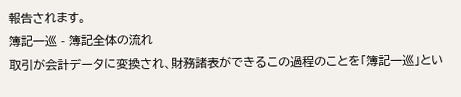報告されます。
簿記一巡 - 簿記全体の流れ
取引が会計データに変換され、財務諸表ができるこの過程のことを「簿記一巡」とい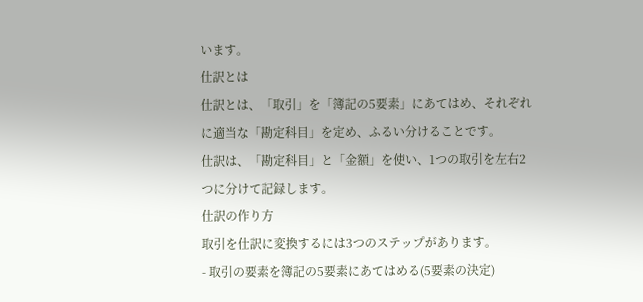います。
仕訳とは
仕訳とは、「取引」を「簿記の5要素」にあてはめ、それぞれに適当な「勘定科目」を定め、ふるい分けることです。
仕訳は、「勘定科目」と「金額」を使い、1つの取引を左右2つに分けて記録します。
仕訳の作り方
取引を仕訳に変換するには3つのステップがあります。
- 取引の要素を簿記の5要素にあてはめる(5要素の決定)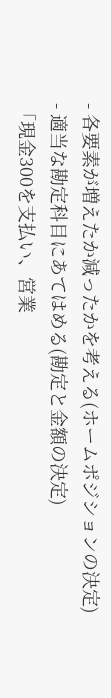- 各要素が増えたか減ったかを考える(ホームポジションの決定)
- 適当な勘定科目にあてはめる(勘定と金額の決定)
「現金300を支払い、営業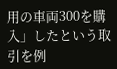用の車両300を購入」したという取引を例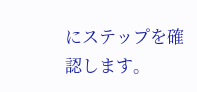にステップを確認します。